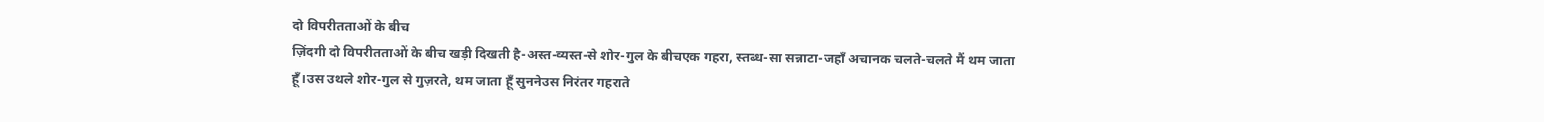दो विपरीतताओं के बीच
ज़िंदगी दो विपरीतताओं के बीच खड़ी दिखती है-अस्त-व्यस्त-से शोर-गुल के बीचएक गहरा, स्तब्ध-सा सन्नाटा-जहाँ अचानक चलते-चलते मैं थम जाता हूँ।उस उथले शोर-गुल से गुज़रते, थम जाता हूँ सुननेउस निरंतर गहराते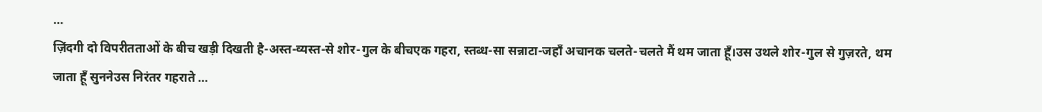…
ज़िंदगी दो विपरीतताओं के बीच खड़ी दिखती है-अस्त-व्यस्त-से शोर-गुल के बीचएक गहरा, स्तब्ध-सा सन्नाटा-जहाँ अचानक चलते-चलते मैं थम जाता हूँ।उस उथले शोर-गुल से गुज़रते, थम जाता हूँ सुननेउस निरंतर गहराते …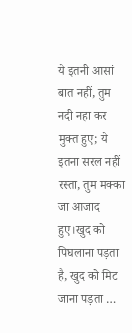ये इतनी आसां बात नहीं, तुम नदी नहा कर मुक्त हुए; ये इतना सरल नहीं रस्ता, तुम मक्का जा आजाद हुए।खुद को पिघलाना पड़ता है, खुद को मिट जाना पड़ता …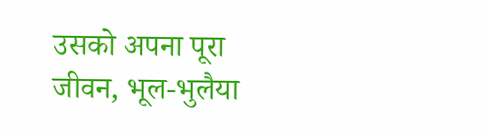उसको अपना पूरा जीवन, भूल-भुलैया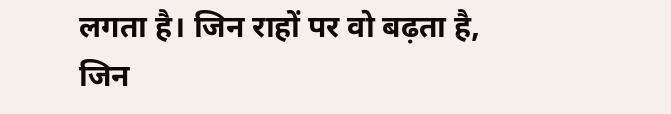लगता है। जिन राहों पर वो बढ़ता है, जिन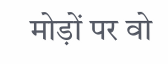मोड़ों पर वो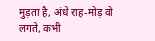मुड़ता है, अंधे राह-मोड़ वो लगते, कभी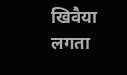खिवैया लगता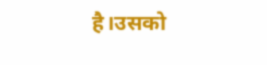है।उसको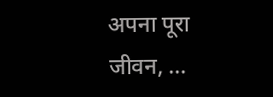अपना पूरा जीवन, …